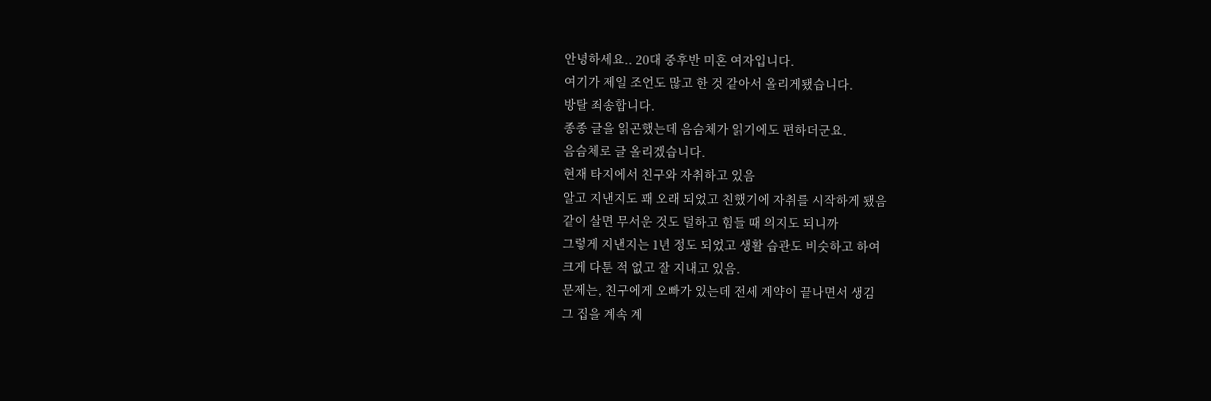안녕하세요.. 20대 중후반 미혼 여자입니다.
여기가 제일 조언도 많고 한 것 같아서 올리게됐습니다.
방탈 죄송합니다.
종종 글을 읽곤했는데 음슴체가 읽기에도 편하더군요.
음슴체로 글 올리겠습니다.
현재 타지에서 친구와 자취하고 있음
알고 지낸지도 꽤 오래 되었고 친했기에 자취를 시작하게 됐음
같이 살면 무서운 것도 덜하고 힘들 때 의지도 되니까
그렇게 지낸지는 1년 정도 되었고 생활 습관도 비슷하고 하여
크게 다툰 적 없고 잘 지내고 있음.
문제는, 친구에게 오빠가 있는데 전세 계약이 끝나면서 생김
그 집을 계속 계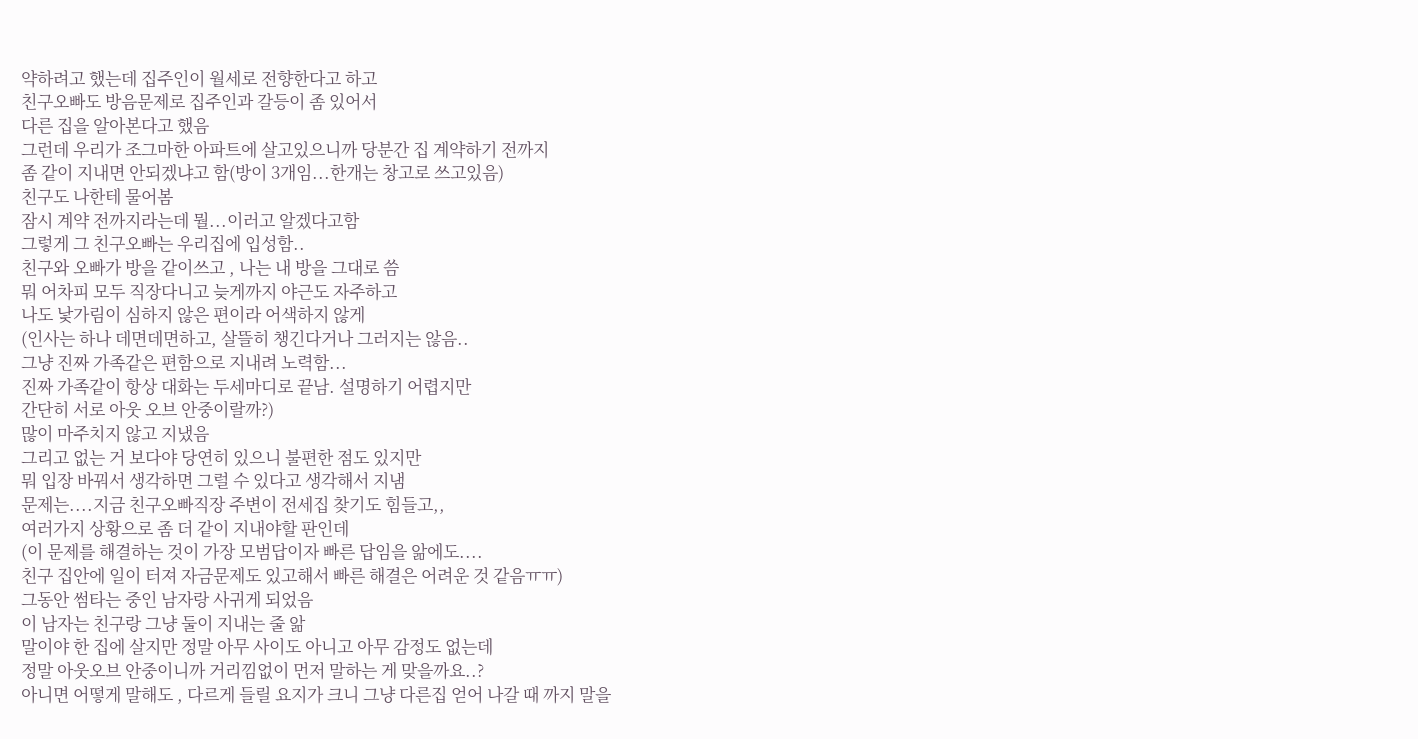약하려고 했는데 집주인이 월세로 전향한다고 하고
친구오빠도 방음문제로 집주인과 갈등이 좀 있어서
다른 집을 알아본다고 했음
그런데 우리가 조그마한 아파트에 살고있으니까 당분간 집 계약하기 전까지
좀 같이 지내면 안되겠냐고 함(방이 3개임...한개는 창고로 쓰고있음)
친구도 나한테 물어봄
잠시 계약 전까지라는데 뭘...이러고 알겠다고함
그렇게 그 친구오빠는 우리집에 입성함..
친구와 오빠가 방을 같이쓰고 , 나는 내 방을 그대로 씀
뭐 어차피 모두 직장다니고 늦게까지 야근도 자주하고
나도 낯가림이 심하지 않은 편이라 어색하지 않게
(인사는 하나 데면데면하고, 살뜰히 챙긴다거나 그러지는 않음..
그냥 진짜 가족같은 편함으로 지내려 노력함...
진짜 가족같이 항상 대화는 두세마디로 끝남. 설명하기 어렵지만
간단히 서로 아웃 오브 안중이랄까?)
많이 마주치지 않고 지냈음
그리고 없는 거 보다야 당연히 있으니 불편한 점도 있지만
뭐 입장 바꿔서 생각하면 그럴 수 있다고 생각해서 지냄
문제는....지금 친구오빠직장 주변이 전세집 찾기도 힘들고,,
여러가지 상황으로 좀 더 같이 지내야할 판인데
(이 문제를 해결하는 것이 가장 모범답이자 빠른 답임을 앎에도....
친구 집안에 일이 터져 자금문제도 있고해서 빠른 해결은 어려운 것 같음ㅠㅠ)
그동안 썸타는 중인 남자랑 사귀게 되었음
이 남자는 친구랑 그냥 둘이 지내는 줄 앎
말이야 한 집에 살지만 정말 아무 사이도 아니고 아무 감정도 없는데
정말 아웃오브 안중이니까 거리낌없이 먼저 말하는 게 맞을까요..?
아니면 어떻게 말해도 , 다르게 들릴 요지가 크니 그냥 다른집 얻어 나갈 때 까지 말을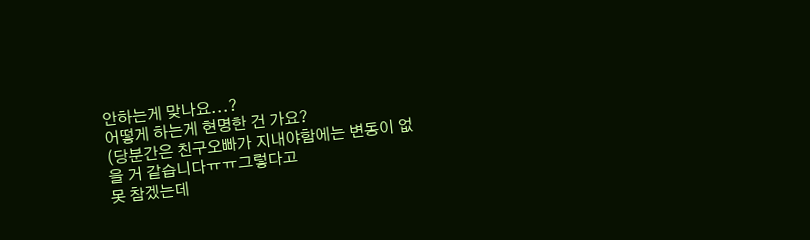안하는게 맞나요...?
어떻게 하는게 현명한 건 가요?
(당분간은 친구오빠가 지내야함에는 변동이 없을 거 같습니다ㅠㅠ그렇다고
못 참겠는데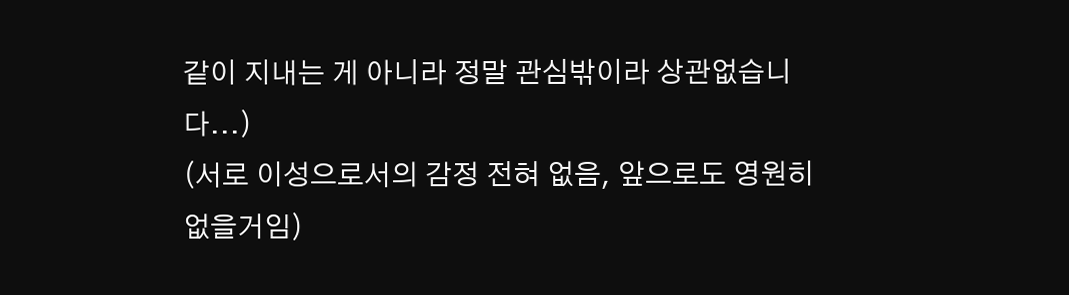같이 지내는 게 아니라 정말 관심밖이라 상관없습니다...)
(서로 이성으로서의 감정 전혀 없음, 앞으로도 영원히 없을거임)